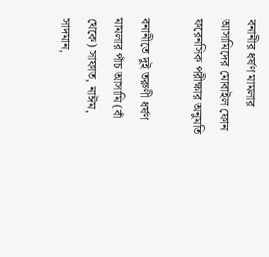বনানীর ধর্ষণ মামলার আসামিদের মোবাইল ফোন ফরেনসিক পরীক্ষার অনুমতি

বনানীতে দুই তরুণী ধর্ষণ মামলার পাঁচ আসামি (বাঁ থেকে) সাফাত, নাঈম, সাদমান,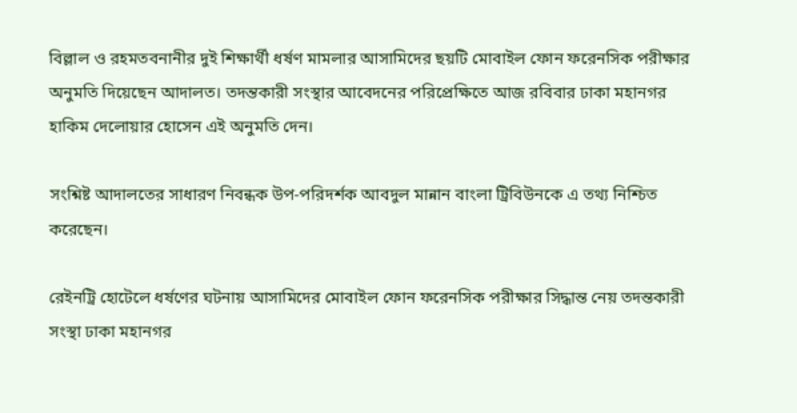বিল্লাল ও রহমতবনানীর দুই শিক্ষার্থী ধর্ষণ মামলার আসামিদের ছয়টি মোবাইল ফোন ফরেনসিক পরীক্ষার অনুমতি দিয়েছেন আদালত। তদন্তকারী সংস্থার আবেদনের পরিপ্রেক্ষিতে আজ রবিবার ঢাকা মহানগর হাকিম দেলোয়ার হোসেন এই অনুমতি দেন।

সংশ্নিষ্ট আদালতের সাধারণ নিবন্ধক উপ-পরিদর্শক আবদুল মান্নান বাংলা ট্রিবিউনকে এ তথ্য নিশ্চিত করেছেন।

রেইনট্রি হোটেলে ধর্ষণের ঘটনায় আসামিদের মোবাইল ফোন ফরেনসিক পরীক্ষার সিদ্ধান্ত নেয় তদন্তকারী সংস্থা ঢাকা মহানগর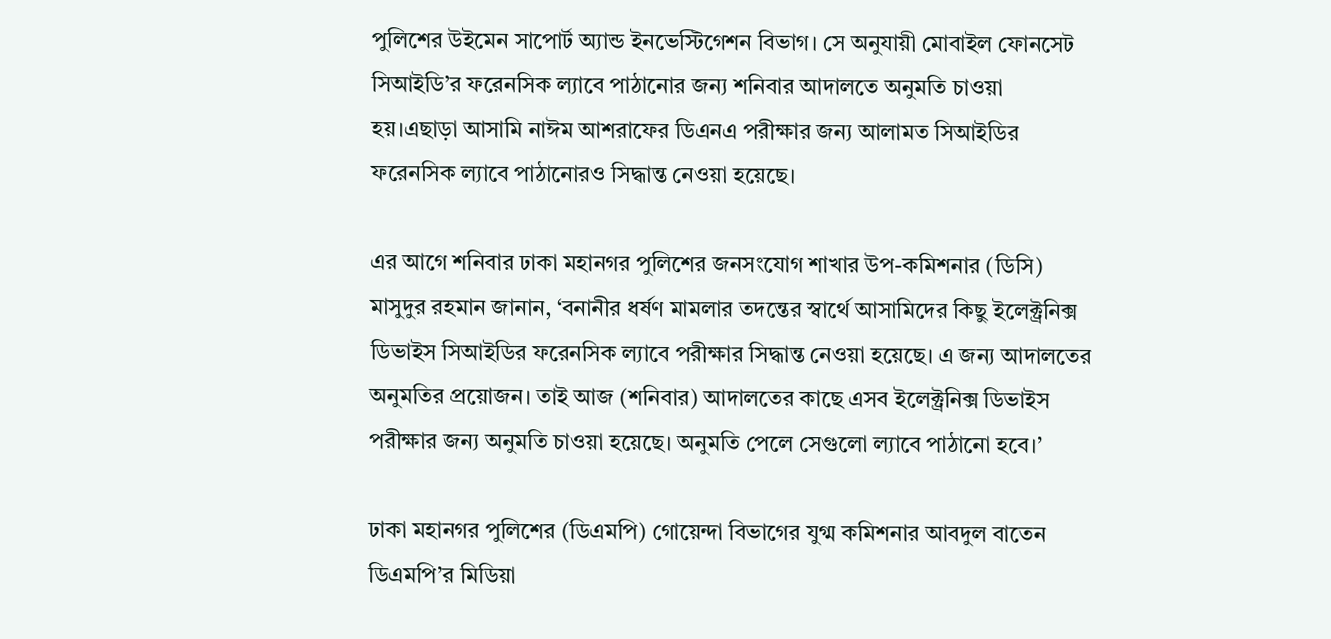পুলিশের উইমেন সাপোর্ট অ্যান্ড ইনভেস্টিগেশন বিভাগ। সে অনুযায়ী মোবাইল ফোনসেট সিআইডি’র ফরেনসিক ল্যাবে পাঠানোর জন্য শনিবার আদালতে অনুমতি চাওয়া হয়।এছাড়া আসামি নাঈম আশরাফের ডিএনএ পরীক্ষার জন্য আলামত সিআইডির ফরেনসিক ল্যাবে পাঠানোরও সিদ্ধান্ত নেওয়া হয়েছে।

এর আগে শনিবার ঢাকা মহানগর পুলিশের জনসংযোগ শাখার উপ-কমিশনার (ডিসি) মাসুদুর রহমান জানান, ‘বনানীর ধর্ষণ মামলার তদন্তের স্বার্থে আসামিদের কিছু ইলেক্ট্রনিক্স ডিভাইস সিআইডির ফরেনসিক ল্যাবে পরীক্ষার সিদ্ধান্ত নেওয়া হয়েছে। এ জন্য আদালতের অনুমতির প্রয়োজন। তাই আজ (শনিবার) আদালতের কাছে এসব ইলেক্ট্রনিক্স ডিভাইস পরীক্ষার জন্য অনুমতি চাওয়া হয়েছে। অনুমতি পেলে সেগুলো ল্যাবে পাঠানো হবে।’

ঢাকা মহানগর পুলিশের (ডিএমপি) গোয়েন্দা বিভাগের যুগ্ম কমিশনার আবদুল বাতেন ডিএমপি’র মিডিয়া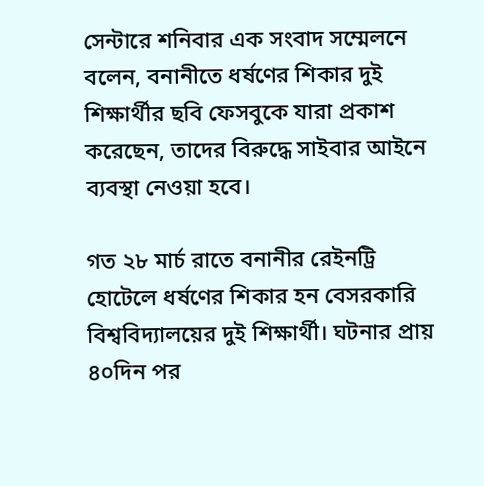সেন্টারে শনিবার এক সংবাদ সম্মেলনে বলেন, বনানীতে ধর্ষণের শিকার দুই শিক্ষার্থীর ছবি ফেসবুকে যারা প্রকাশ করেছেন, তাদের বিরুদ্ধে সাইবার আইনে ব্যবস্থা নেওয়া হবে।

গত ২৮ মার্চ রাতে বনানীর রেইনট্রি হোটেলে ধর্ষণের শিকার হন বেসরকারি বিশ্ববিদ্যালয়ের দুই শিক্ষার্থী। ঘটনার প্রায় ৪০দিন পর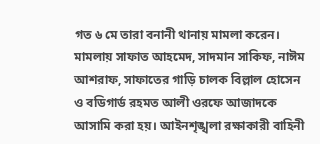গত ৬ মে তারা বনানী থানায় মামলা করেন। মামলায় সাফাত আহমেদ, সাদমান সাকিফ, নাঈম আশরাফ, সাফাতের গাড়ি চালক বিল্লাল হোসেন ও বডিগার্ড রহমত আলী ওরফে আজাদকে আসামি করা হয়। আইনশৃঙ্খলা রক্ষাকারী বাহিনী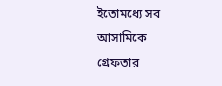ইতোমধ্যে সব আসামিকে গ্রেফতার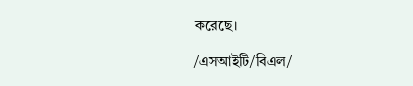করেছে।

/এসআইটি/বিএল/